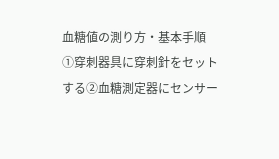血糖値の測り方・基本手順 ①穿刺器具に穿刺針をセットする②血糖測定器にセンサー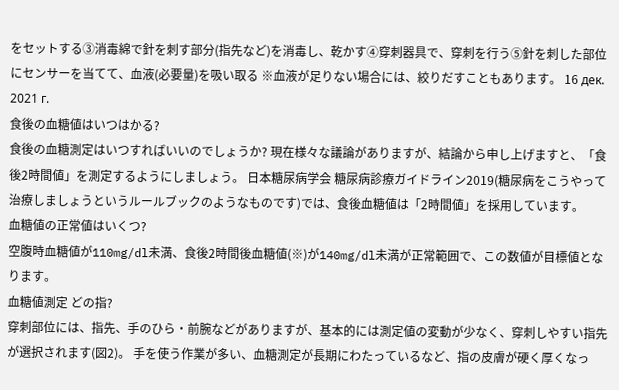をセットする③消毒綿で針を刺す部分(指先など)を消毒し、乾かす④穿刺器具で、穿刺を行う⑤針を刺した部位にセンサーを当てて、血液(必要量)を吸い取る ※血液が足りない場合には、絞りだすこともあります。 16 дек. 2021 г.
食後の血糖値はいつはかる?
食後の血糖測定はいつすればいいのでしょうか? 現在様々な議論がありますが、結論から申し上げますと、「食後2時間値」を測定するようにしましょう。 日本糖尿病学会 糖尿病診療ガイドライン2019(糖尿病をこうやって治療しましょうというルールブックのようなものです)では、食後血糖値は「2時間値」を採用しています。
血糖値の正常値はいくつ?
空腹時血糖値が110mg/dl未満、食後2時間後血糖値(※)が140mg/dl未満が正常範囲で、この数値が目標値となります。
血糖値測定 どの指?
穿刺部位には、指先、手のひら・前腕などがありますが、基本的には測定値の変動が少なく、穿刺しやすい指先が選択されます(図2)。 手を使う作業が多い、血糖測定が長期にわたっているなど、指の皮膚が硬く厚くなっ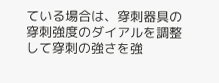ている場合は、穿刺器具の穿刺強度のダイアルを調整して穿刺の強さを強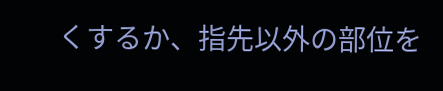くするか、指先以外の部位を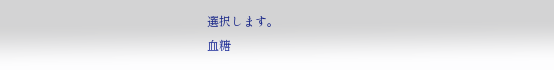選択します。
血糖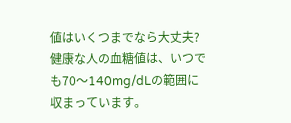値はいくつまでなら大丈夫?
健康な人の血糖値は、いつでも70〜140mg/dLの範囲に収まっています。